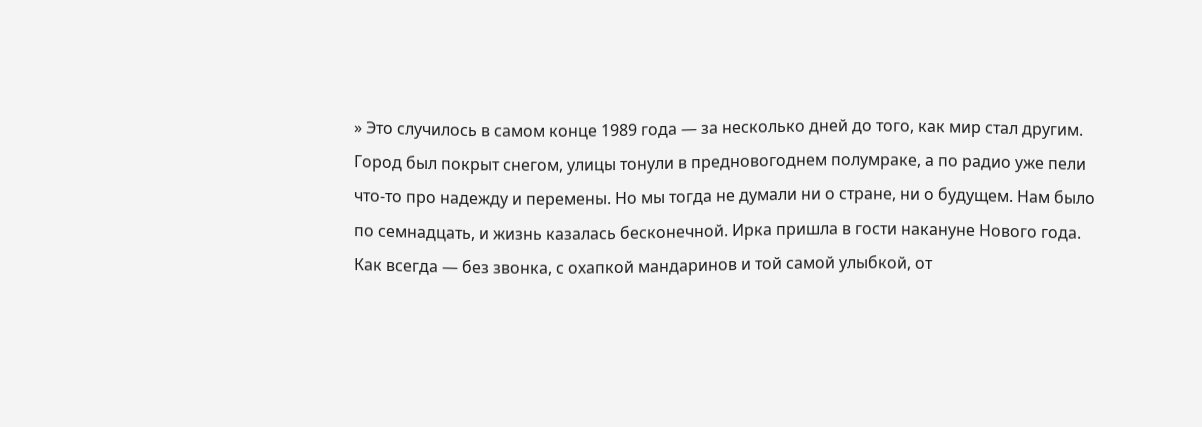» Это случилось в самом конце 1989 года — за несколько дней до того, как мир стал другим. Город был покрыт снегом, улицы тонули в предновогоднем полумраке, а по радио уже пели что-то про надежду и перемены. Но мы тогда не думали ни о стране, ни о будущем. Нам было по семнадцать, и жизнь казалась бесконечной. Ирка пришла в гости накануне Нового года. Как всегда — без звонка, с охапкой мандаринов и той самой улыбкой, от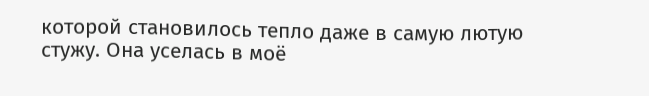которой становилось тепло даже в самую лютую стужу. Она уселась в моё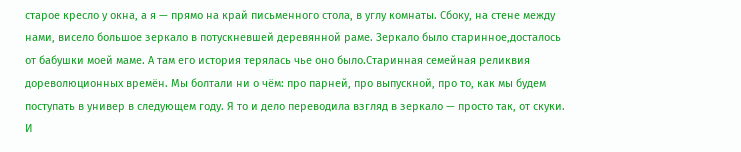старое кресло у окна, а я — прямо на край письменного стола, в углу комнаты. Сбоку, на стене между нами, висело большое зеркало в потускневшей деревянной раме. Зеркало было старинное,досталось от бабушки моей маме. А там его история терялась чье оно было.Старинная семейная реликвия дореволюционных времён. Мы болтали ни о чём: про парней, про выпускной, про то, как мы будем поступать в универ в следующем году. Я то и дело переводила взгляд в зеркало — просто так, от скуки. И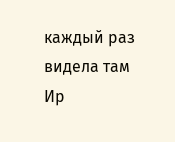каждый раз видела там Ир